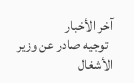آخر الأخبار
  توجيه صادر عن وزير الأشغال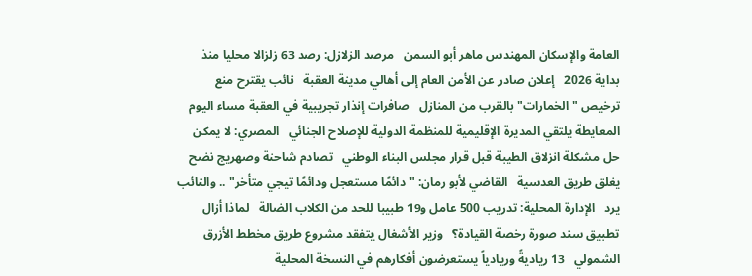العامة والإسكان المهندس ماهر أبو السمن   مرصد الزلازل: رصد 63 زلزالا محليا منذ بداية 2026   إعلان صادر عن الأمن العام إلى أهالي مدينة العقبة   نائب يقترح منع ترخيص "الخمارات" بالقرب من المنازل   صافرات إنذار تجريبية في العقبة مساء اليوم   المعايطة يلتقي المديرة الإقليمية للمنظمة الدولية للإصلاح الجنائي   المصري: لا يمكن حل مشكلة انزلاق الطيبة قبل قرار مجلس البناء الوطني   تصادم شاحنة وصهريج نضح يغلق طريق العدسية   القاضي لأبو رمان: "دائمًا مستعجل ودائمًا تيجي متأخر" .. والنائب يرد   الإدارة المحلية: تدريب 500 عامل و19 طبيبا للحد من الكلاب الضالة   لماذا أزال تطبيق سند صورة رخصة القيادة؟   وزير الأشغال يتفقد مشروع طريق مخطط الأزرق الشمولي   13 رياديةً وريادياً يستعرضون أفكارهم في النسخة المحلية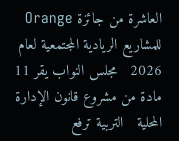العاشرة من جائزة Orange للمشاريع الريادية المجتمعية لعام 2026   مجلس النواب يقر 11 مادة من مشروع قانون الإدارة المحلية   التربية ترفع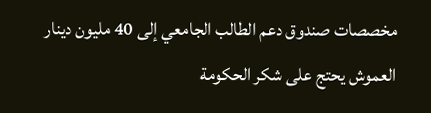مخصصات صندوق دعم الطالب الجامعي إلى 40 مليون دينار   العموش يحتج على شكر الحكومة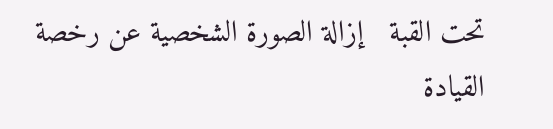تحت القبة   إزالة الصورة الشخصية عن رخصة القيادة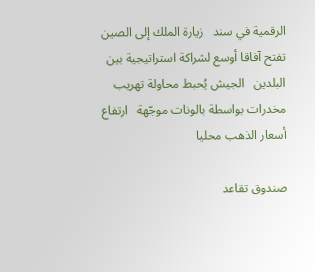الرقمية في سند   زيارة الملك إلى الصين تفتح آفاقا أوسع لشراكة استراتيجية بين البلدين   الجيش يُحبط محاولة تهريب مخدرات بواسطة بالونات موجّهة   ارتفاع أسعار الذهب محليا

صندوق تقاعد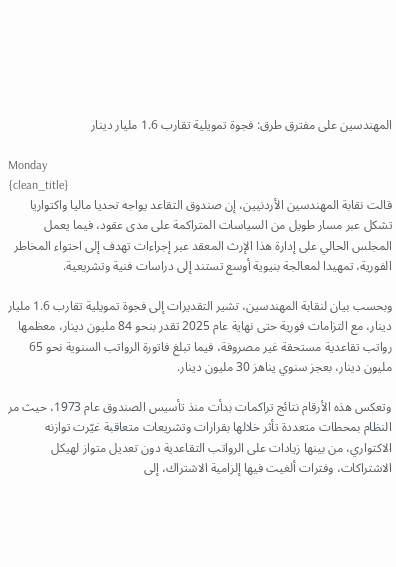المهندسين على مفترق طرق: فجوة تمويلية تقارب 1.6 مليار دينار

Monday
{clean_title}
قالت نقابة المهندسين الأردنيين، إن صندوق التقاعد يواجه تحديا ماليا واكتواريا تشكل عبر مسار طويل من السياسات المتراكمة على مدى عقود، فيما يعمل المجلس الحالي على إدارة هذا الإرث المعقد عبر إجراءات تهدف إلى احتواء المخاطر الفورية، تمهيدا لمعالجة بنيوية أوسع تستند إلى دراسات فنية وتشريعية.

وبحسب بيان لنقابة المهندسين، تشير التقديرات إلى فجوة تمويلية تقارب 1.6 مليار دينار، مع التزامات فورية حتى نهاية عام 2025 تقدر بنحو 84 مليون دينار، معظمها رواتب تقاعدية مستحقة غير مصروفة، فيما تبلغ فاتورة الرواتب السنوية نحو 65 مليون دينار، بعجز سنوي يناهز 30 مليون دينار.

وتعكس هذه الأرقام نتائج تراكمات بدأت منذ تأسيس الصندوق عام 1973، حيث مر النظام بمحطات متعددة تأثر خلالها بقرارات وتشريعات متعاقبة غيّرت توازنه الاكتواري، من بينها زيادات على الرواتب التقاعدية دون تعديل متواز لهيكل الاشتراكات، وفترات ألغيت فيها إلزامية الاشتراك، إلى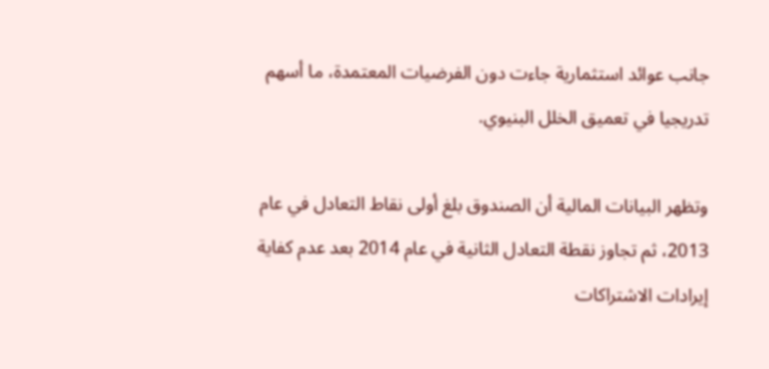جانب عوائد استثمارية جاءت دون الفرضيات المعتمدة، ما أسهم تدريجيا في تعميق الخلل البنيوي.

وتظهر البيانات المالية أن الصندوق بلغ أولى نقاط التعادل في عام 2013، ثم تجاوز نقطة التعادل الثانية في عام 2014 بعد عدم كفاية إيرادات الاشتراكات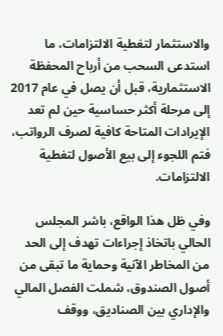والاستثمار لتغطية الالتزامات، ما استدعى السحب من أرباح المحفظة الاستثمارية، قبل أن يصل في عام 2017 إلى مرحلة أكثر حساسية حين لم تعد الإيرادات المتاحة كافية لصرف الرواتب، فتم اللجوء إلى بيع الأصول لتغطية الالتزامات.

وفي ظل هذا الواقع، باشر المجلس الحالي باتخاذ إجراءات تهدف إلى الحد من المخاطر الآنية وحماية ما تبقى من أصول الصندوق، شملت الفصل المالي والإداري بين الصناديق، ووقف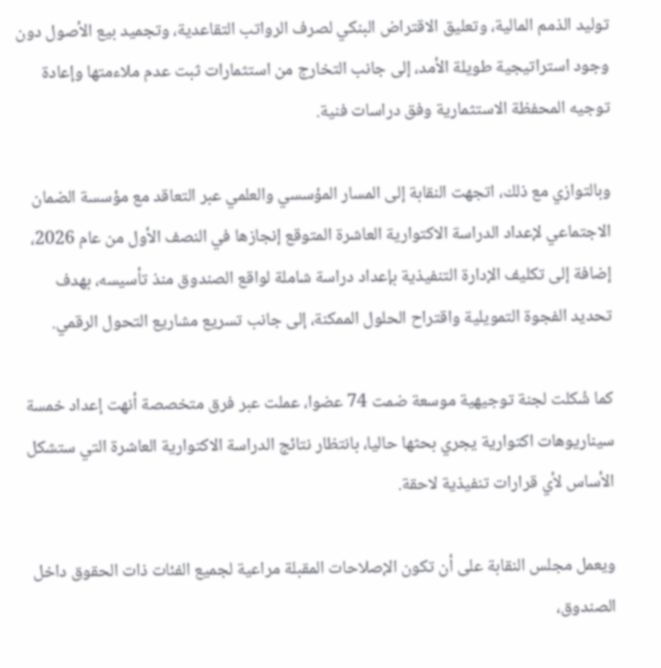توليد الذمم المالية، وتعليق الاقتراض البنكي لصرف الرواتب التقاعدية، وتجميد بيع الأصول دون وجود استراتيجية طويلة الأمد، إلى جانب التخارج من استثمارات ثبت عدم ملاءمتها وإعادة توجيه المحفظة الاستثمارية وفق دراسات فنية.

وبالتوازي مع ذلك، اتجهت النقابة إلى المسار المؤسسي والعلمي عبر التعاقد مع مؤسسة الضمان الاجتماعي لإعداد الدراسة الاكتوارية العاشرة المتوقع إنجازها في النصف الأول من عام 2026، إضافة إلى تكليف الإدارة التنفيذية بإعداد دراسة شاملة لواقع الصندوق منذ تأسيسه، بهدف تحديد الفجوة التمويلية واقتراح الحلول الممكنة، إلى جانب تسريع مشاريع التحول الرقمي.

كما شُكلت لجنة توجيهية موسعة ضمت 74 عضوا، عملت عبر فرق متخصصة أنهت إعداد خمسة سيناريوهات اكتوارية يجري بحثها حاليا، بانتظار نتائج الدراسة الاكتوارية العاشرة التي ستشكل الأساس لأي قرارات تنفيذية لاحقة.

ويعمل مجلس النقابة على أن تكون الإصلاحات المقبلة مراعية لجميع الفئات ذات الحقوق داخل الصندوق،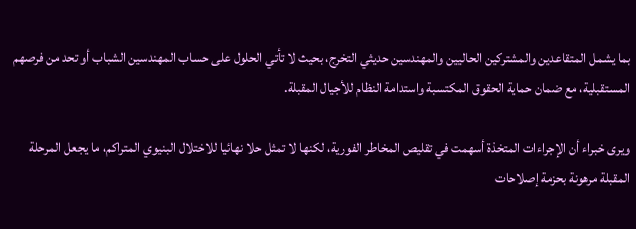بما يشمل المتقاعدين والمشتركين الحاليين والمهندسين حديثي التخرج، بحيث لا تأتي الحلول على حساب المهندسين الشباب أو تحد من فرصهم المستقبلية، مع ضمان حماية الحقوق المكتسبة واستدامة النظام للأجيال المقبلة.

ويرى خبراء أن الإجراءات المتخذة أسهمت في تقليص المخاطر الفورية، لكنها لا تمثل حلا نهائيا للاختلال البنيوي المتراكم، ما يجعل المرحلة المقبلة مرهونة بحزمة إصلاحات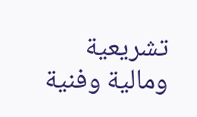تشريعية ومالية وفنية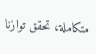متكاملة، تحقق توازنا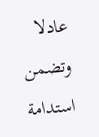عادلا وتضمن استدامة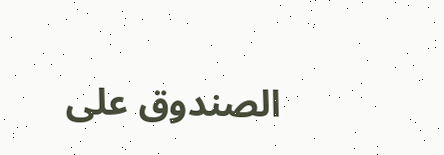الصندوق على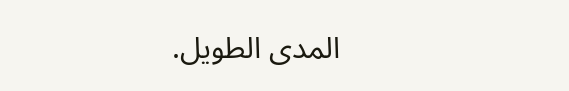المدى الطويل.